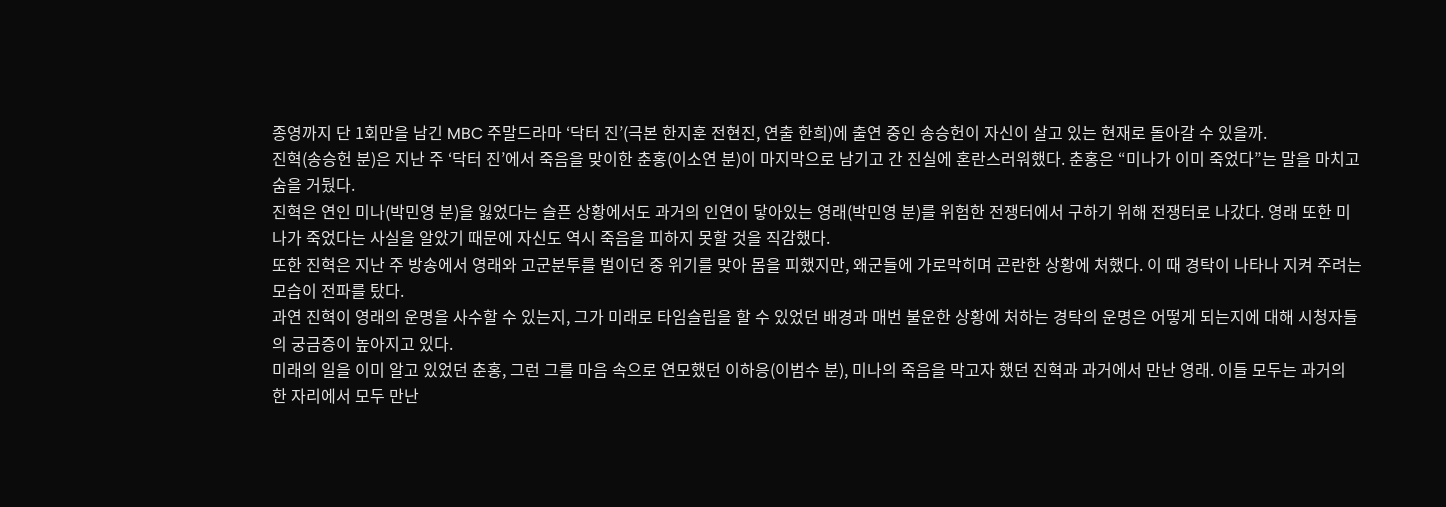종영까지 단 1회만을 남긴 MBC 주말드라마 ‘닥터 진’(극본 한지훈 전현진, 연출 한희)에 출연 중인 송승헌이 자신이 살고 있는 현재로 돌아갈 수 있을까.
진혁(송승헌 분)은 지난 주 ‘닥터 진’에서 죽음을 맞이한 춘홍(이소연 분)이 마지막으로 남기고 간 진실에 혼란스러워했다. 춘홍은 “미나가 이미 죽었다”는 말을 마치고 숨을 거뒀다.
진혁은 연인 미나(박민영 분)을 잃었다는 슬픈 상황에서도 과거의 인연이 닿아있는 영래(박민영 분)를 위험한 전쟁터에서 구하기 위해 전쟁터로 나갔다. 영래 또한 미나가 죽었다는 사실을 알았기 때문에 자신도 역시 죽음을 피하지 못할 것을 직감했다.
또한 진혁은 지난 주 방송에서 영래와 고군분투를 벌이던 중 위기를 맞아 몸을 피했지만, 왜군들에 가로막히며 곤란한 상황에 처했다. 이 때 경탁이 나타나 지켜 주려는 모습이 전파를 탔다.
과연 진혁이 영래의 운명을 사수할 수 있는지, 그가 미래로 타임슬립을 할 수 있었던 배경과 매번 불운한 상황에 처하는 경탁의 운명은 어떻게 되는지에 대해 시청자들의 궁금증이 높아지고 있다.
미래의 일을 이미 알고 있었던 춘홍, 그런 그를 마음 속으로 연모했던 이하응(이범수 분), 미나의 죽음을 막고자 했던 진혁과 과거에서 만난 영래. 이들 모두는 과거의 한 자리에서 모두 만난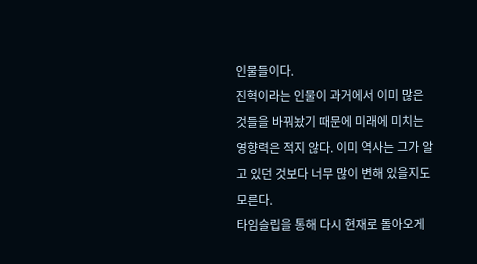인물들이다.
진혁이라는 인물이 과거에서 이미 많은 것들을 바꿔놨기 때문에 미래에 미치는 영향력은 적지 않다. 이미 역사는 그가 알고 있던 것보다 너무 많이 변해 있을지도 모른다.
타임슬립을 통해 다시 현재로 돌아오게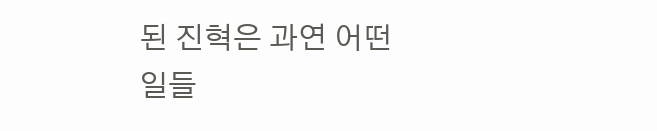된 진혁은 과연 어떤 일들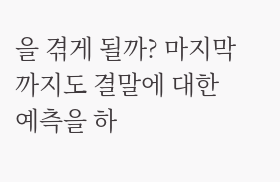을 겪게 될까? 마지막까지도 결말에 대한 예측을 하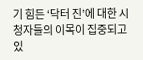기 힘든 ‘닥터 진’에 대한 시청자들의 이목이 집중되고 있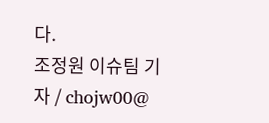다.
조정원 이슈팀 기자 / chojw00@